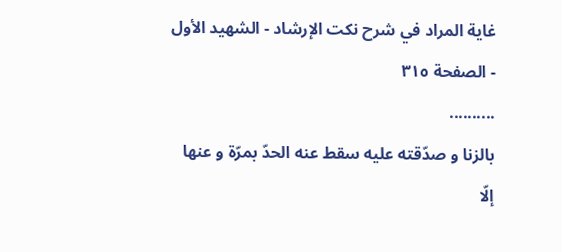غاية المراد في شرح نكت الإرشاد - الشهيد الأول - الصفحة ٣١٥
..........
بالزنا و صدّقته عليه سقط عنه الحدّ بمرّة و عنها إلّا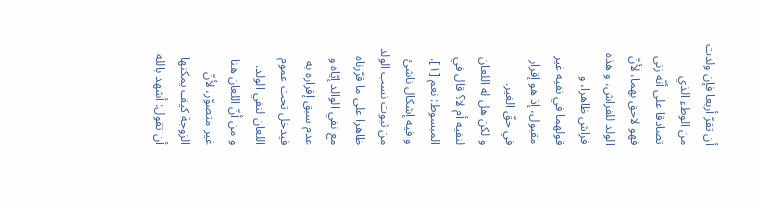أن تقرّ أربعا فإن ولدت من الوطء الذي تصادقا على أنّه زنى فهو لاحق بهما، لأنّ الولد للفراش، و هذه فراش ظاهرا، و قولهما في نفيه غير مقبول، إذ هو إقرار في حقّ الغير.
و لكن هل له اللعان لنفيه أم لا؟ قال في المبسوط: نعم [١].
و فيه إشكال ناشئ من ثبوت نسب الولد ظاهرا على ما قرّرناه مع نفي الوالد إيّاه و عدم سبق إقراره به فيدخل تحت عموم اللعان لنفي الولد.
و من أنّ اللعان هنا غير متصوّر، لأنّ الزوجة كيف يمكنها أن تقول: أشهد بالله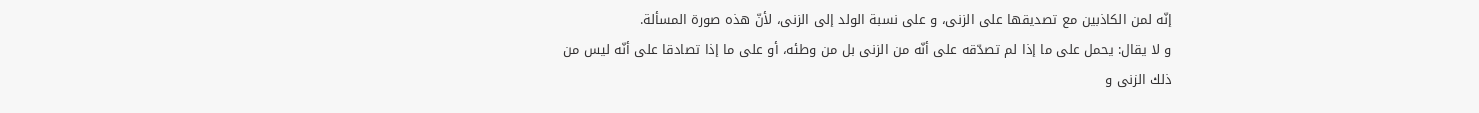إنّه لمن الكاذبين مع تصديقها على الزنى، و على نسبة الولد إلى الزنى، لأنّ هذه صورة المسألة.
و لا يقال: يحمل على ما إذا لم تصدّقه على أنّه من الزنى بل من وطئه، أو على ما إذا تصادقا على أنّه ليس من ذلك الزنى و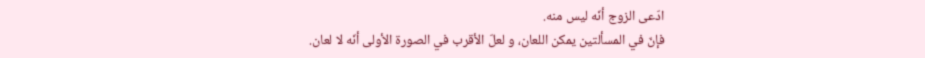ادّعى الزوج أنّه ليس منه.
فإنّ في المسألتين يمكن اللعان، و لعلّ الأقرب في الصورة الأولى أنّه لا لعان.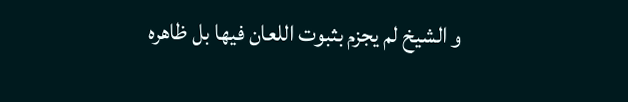و الشيخ لم يجزم بثبوت اللعان فيها بل ظاهره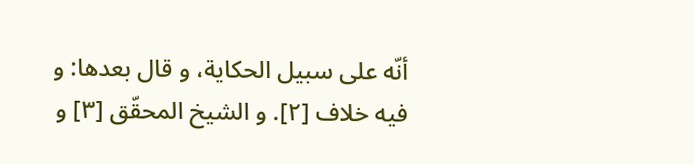أنّه على سبيل الحكاية، و قال بعدها: و فيه خلاف [٢]. و الشيخ المحقّق [٣] و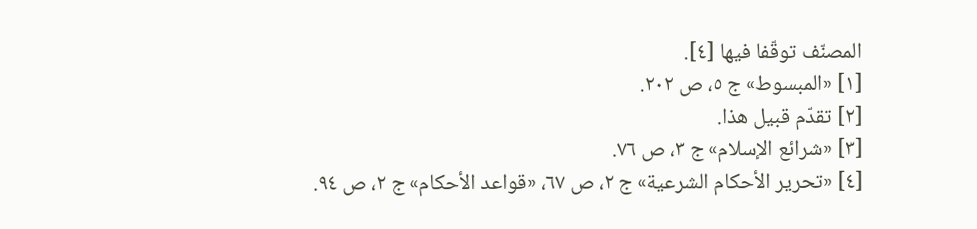المصنّف توقّفا فيها [٤].
[١] «المبسوط» ج ٥، ص ٢٠٢.
[٢] تقدّم قبيل هذا.
[٣] «شرائع الإسلام» ج ٣، ص ٧٦.
[٤] «تحرير الأحكام الشرعية» ج ٢، ص ٦٧، «قواعد الأحكام» ج ٢، ص ٩٤.